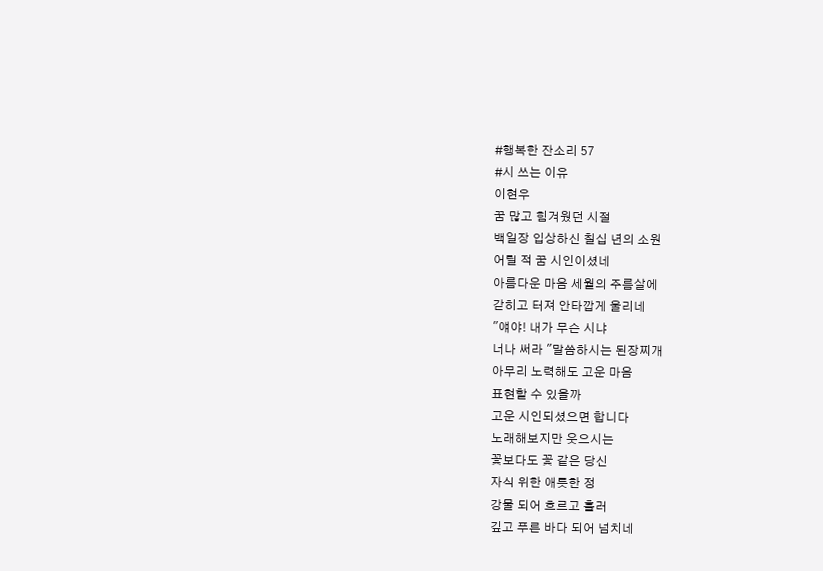#행복한 잔소리 57
#시 쓰는 이유
이현우
꿈 많고 힘겨웠던 시절
백일장 입상하신 칠십 년의 소원
어릴 적 꿈 시인이셨네
아름다운 마음 세월의 주름살에
갇히고 터져 안타깝게 울리네
"얘야! 내가 무슨 시냐
너나 써라 "말씀하시는 된장찌개
아무리 노력해도 고운 마음
표현할 수 있을까
고운 시인되셨으면 합니다
노래해보지만 웃으시는
꽃보다도 꽃 같은 당신
자식 위한 애틋한 정
강물 되어 흐르고 흘러
깊고 푸른 바다 되어 넘치네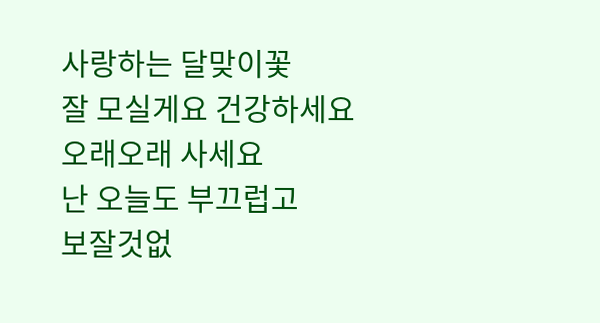사랑하는 달맞이꽃
잘 모실게요 건강하세요
오래오래 사세요
난 오늘도 부끄럽고
보잘것없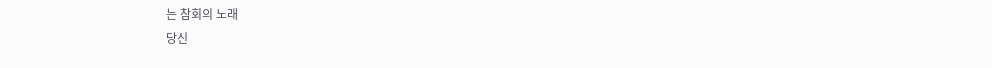는 참회의 노래
당신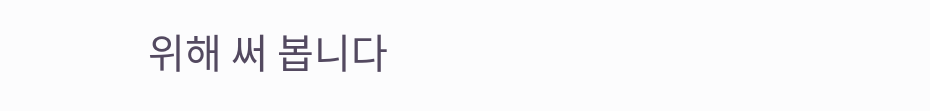위해 써 봅니다